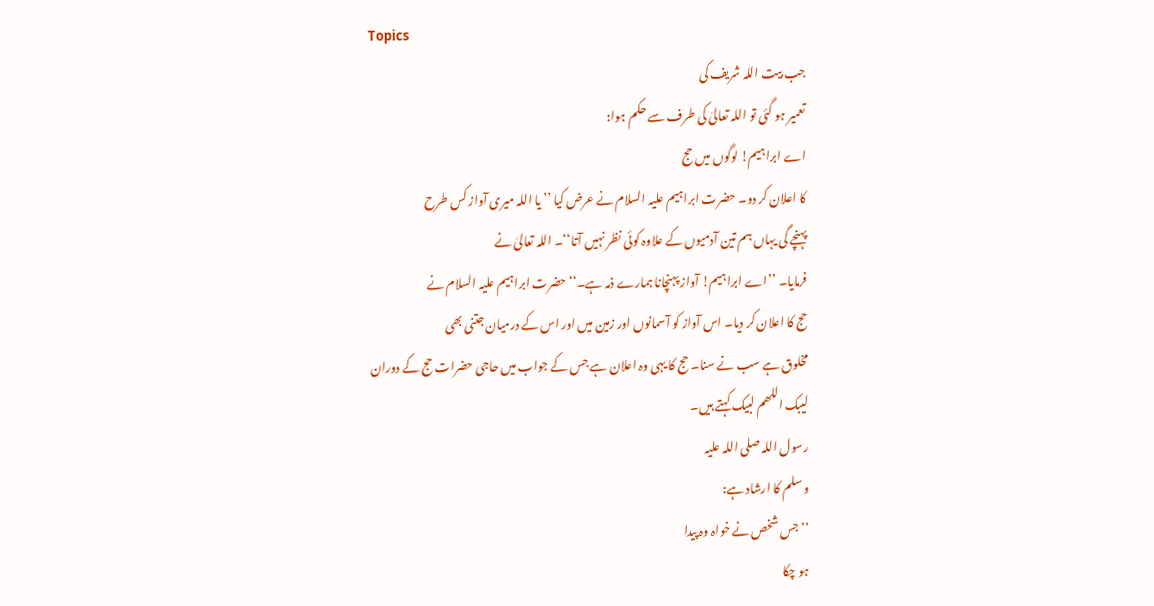Topics
جب بیت اللہ شریف کی
تعمیر ہو گئی تو اللہ تعالیٰ کی طرف سے حکم ہوا:
اے ابراہیم! لوگوں میں حج
کا اعلان کر دو۔ حضرت ابراہیم علیہ السلام نے عرض کیا ’’یا اللہ میری آواز کس طرح
پہنچے گی یہاں ہم تین آدمیوں کے علاوہ کوئی نظر نہیں آتا‘‘۔ اللہ تعالیٰ نے
فرمایا۔ ’’اے ابراہیم! آواز پہنچانا ہمارے ذمہ ہے۔‘‘ حضرت ابراہیم علیہ السلام نے
حج کا اعلان کر دیا۔ اس آواز کو آسمانوں اور زمین میں اور اس کے درمیان جتنی بھی
مخلوق ہے سب نے سنا۔ حج کا یہی وہ اعلان ہے جس کے جواب میں حاجی حضرات حج کے دوران
لیبک اللھم لبیک کہتے ہیں۔
رسول اللہ صلی اللہ علیہ
و سلم کا ارشاد ہے:
’’جس شخص نے خواہ وہ پیدا
ہو چکا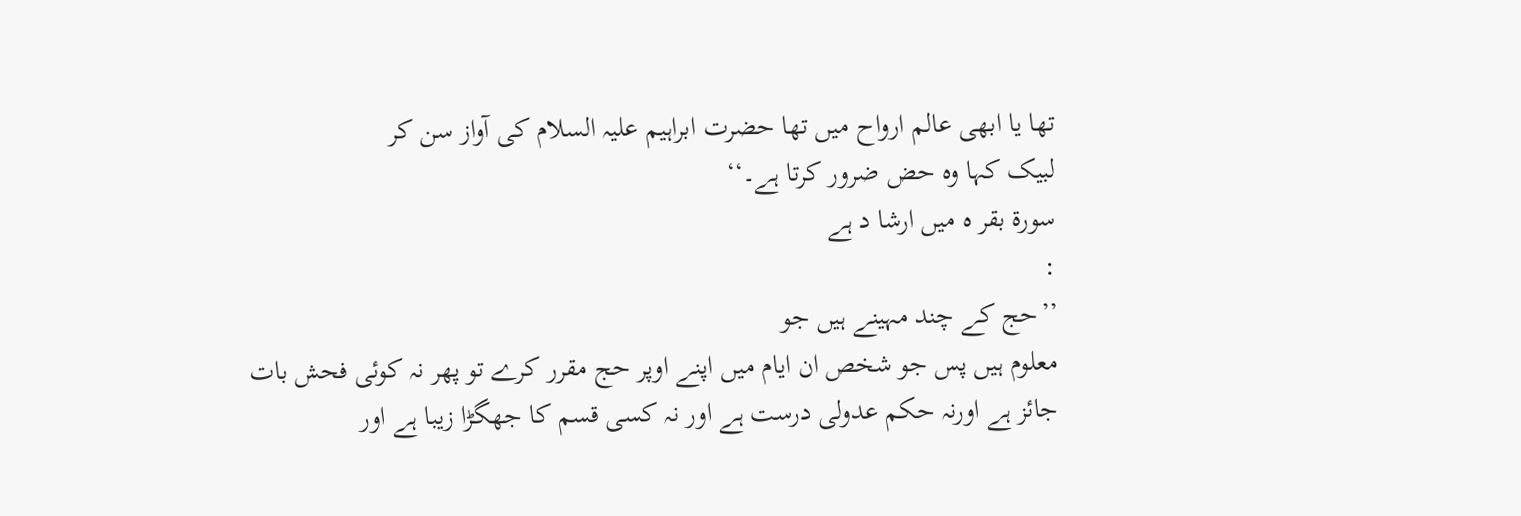تھا یا ابھی عالم ارواح میں تھا حضرت ابراہیم علیہ السلام کی آواز سن کر
لبیک کہا وہ حض ضرور کرتا ہے۔‘‘
سورۃ بقر ہ میں ارشا د ہے
:
’’حج کے چند مہینے ہیں جو
معلوم ہیں پس جو شخص ان ایام میں اپنے اوپر حج مقرر کرے تو پھر نہ کوئی فحش بات
جائز ہے اورنہ حکم عدولی درست ہے اور نہ کسی قسم کا جھگڑا زیبا ہے اور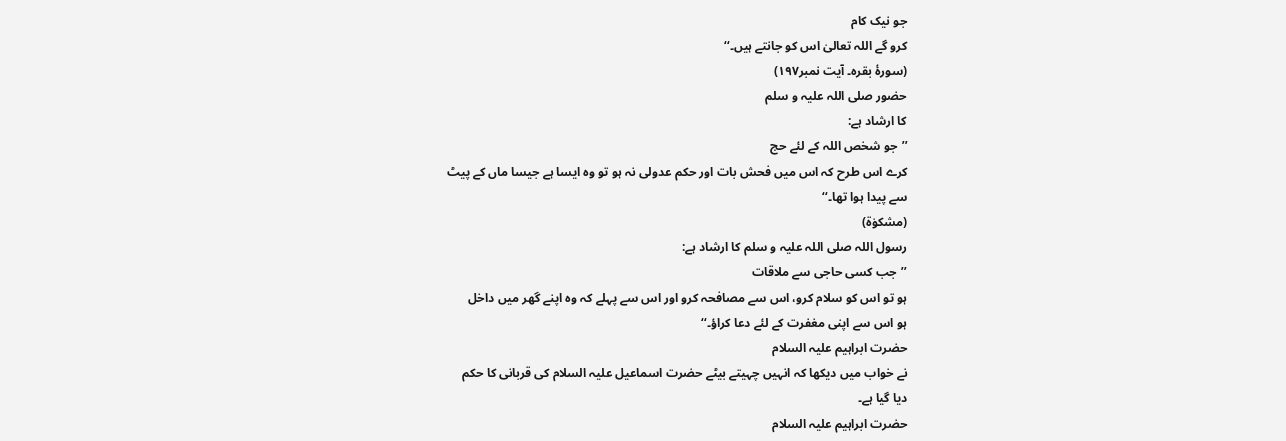جو نیک کام
کرو گے اللہ تعالیٰ اس کو جانتے ہیں۔‘‘
(سورۂ بقرہ۔ آیت نمبر۱۹۷)
حضور صلی اللہ علیہ و سلم
کا ارشاد ہے:
’’جو شخص اللہ کے لئے حج
کرے اس طرح کہ اس میں فحش بات اور حکم عدولی نہ ہو تو وہ ایسا ہے جیسا ماں کے پیٹ
سے پیدا ہوا تھا۔‘‘
(مشکوٰۃ)
رسول اللہ صلی اللہ علیہ و سلم کا ارشاد ہے:
’’جب کسی حاجی سے ملاقات
ہو تو اس کو سلام کرو، اس سے مصافحہ کرو اور اس سے پہلے کہ وہ اپنے گھر میں داخل
ہو اس سے اپنی مغفرت کے لئے دعا کراؤ۔‘‘
حضرت ابراہیم علیہ السلام
نے خواب میں دیکھا کہ انہیں چہیتے بیٹے حضرت اسماعیل علیہ السلام کی قربانی کا حکم
دیا گیا ہے۔
حضرت ابراہیم علیہ السلام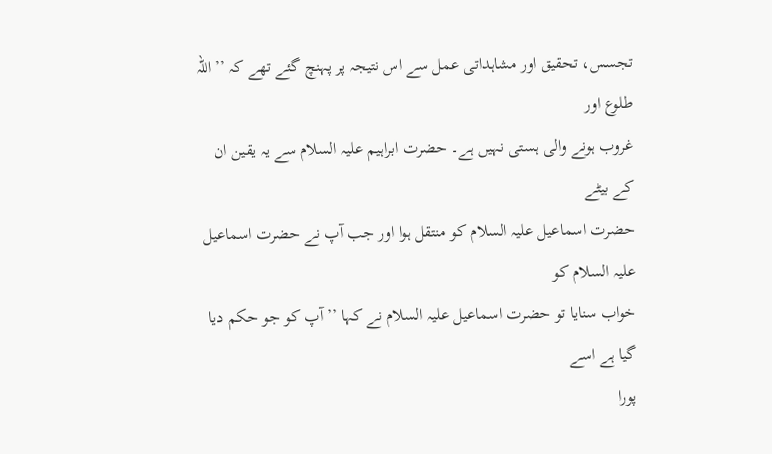تجسس، تحقیق اور مشاہداتی عمل سے اس نتیجہ پر پہنچ گئے تھے کہ ’’اللہ طلوع اور
غروب ہونے والی ہستی نہیں ہے۔ حضرت ابراہیم علیہ السلام سے یہ یقین ان کے بیٹے
حضرت اسماعیل علیہ السلام کو منتقل ہوا اور جب آپ نے حضرت اسماعیل علیہ السلام کو
خواب سنایا تو حضرت اسماعیل علیہ السلام نے کہا ’’آپ کو جو حکم دیا گیا ہے اسے
پورا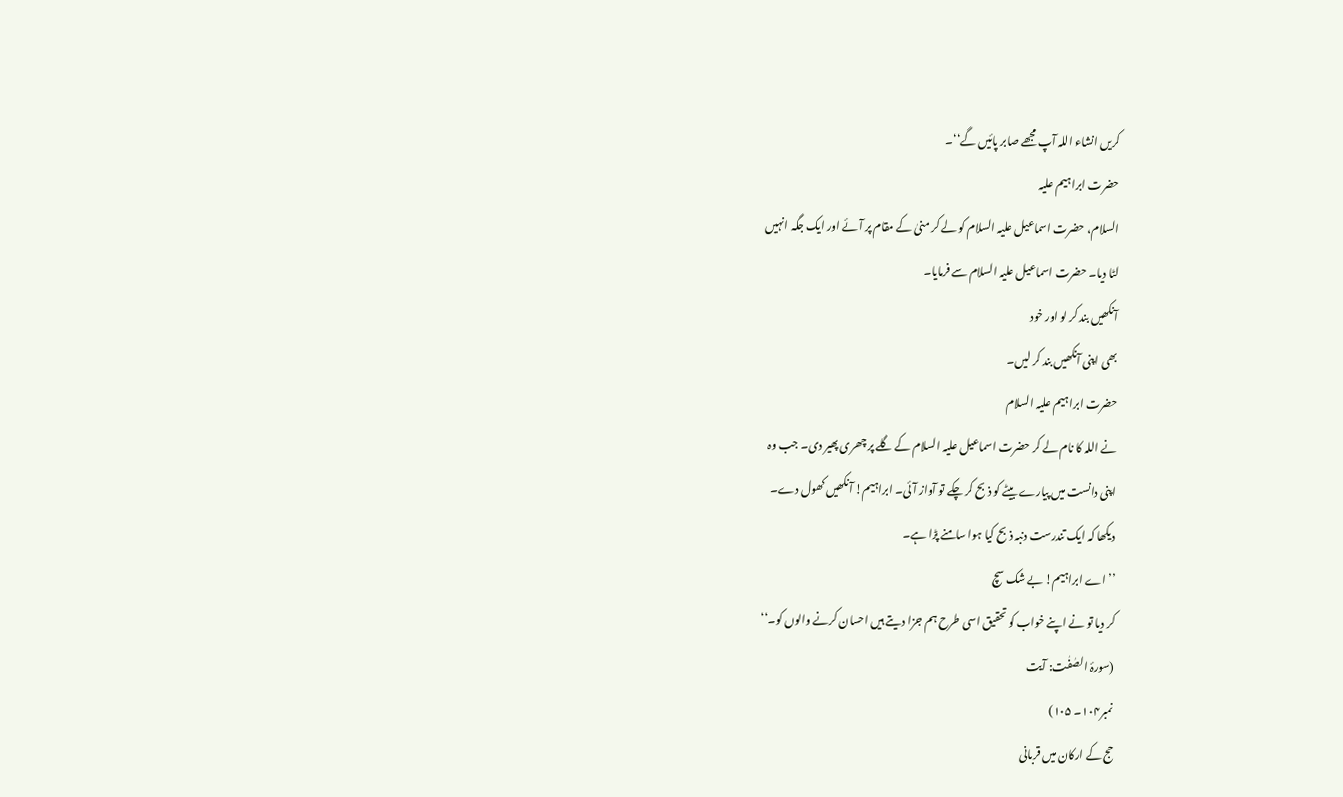کریں انشاء اللہ آپ مجھے صابر پائیں گے‘‘۔
حضرت ابراہیم علیہ
السلام، حضرت اسماعیل علیہ السلام کو لے کر منیٰ کے مقام پر آئے اور ایک جگہ انہیں
لٹا دیا۔ حضرت اسماعیل علیہ السلام سے فرمایا۔
آنکھیں بند کر لو اور خود
بھی اپنی آنکھیں بند کر لیں۔
حضرت ابراہیم علیہ السلام
نے اللہ کا نام لے کر حضرت اسماعیل علیہ السلام کے گلے پر چھری پھیر دی۔ جب وہ
اپنی دانست میں پیارے بیٹے کو ذبح کر چکے تو آواز آئی۔ ابراہیم! آنکھیں کھول دے۔
دیکھا کہ ایک تندرست دنبہ ذبح کیا ہوا سامنے پڑا ہے۔
’’اے ابراہیم! بے شک سچ
کر دیا تو نے اپنے خواب کو تحقیق اسی طرح ہم جزا دیتے ہیں احسان کرنے والوں کو۔‘‘
(سورۂ الصٰفٰت: آیت
نمبر۱۰۴۔ ۱۰۵)
حج کے ارکان میں قربانی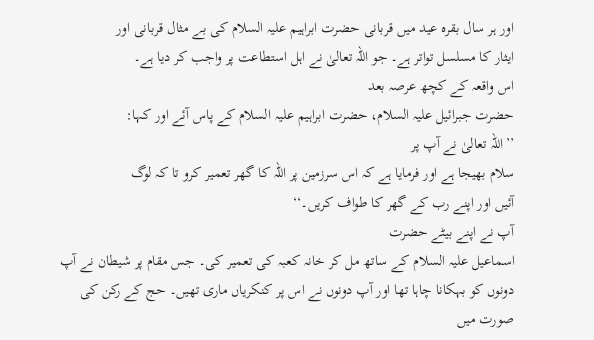اور ہر سال بقرہ عید میں قربانی حضرت ابراہیم علیہ السلام کی بے مثال قربانی اور
ایثار کا مسلسل تواتر ہے۔ جو اللہ تعالیٰ نے اہل استطاعت پر واجب کر دیا ہے۔
اس واقعہ کے کچھ عرصہ بعد
حضرت جبرائیل علیہ السلام، حضرت ابراہیم علیہ السلام کے پاس آئے اور کہا:
’’اللہ تعالیٰ نے آپ پر
سلام بھیجا ہے اور فرمایا ہے کہ اس سرزمین پر اللہ کا گھر تعمیر کرو تا کہ لوگ
آئیں اور اپنے رب کے گھر کا طواف کریں۔‘‘
آپ نے اپنے بیٹے حضرت
اسماعیل علیہ السلام کے ساتھ مل کر خانہ کعبہ کی تعمیر کی۔ جس مقام پر شیطان نے آپ
دونوں کو بہکانا چاہا تھا اور آپ دونوں نے اس پر کنکریاں ماری تھیں۔ حج کے رکن کی
صورت میں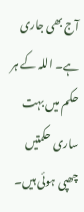آج بھی جاری ہے۔ اللہ کے ہر حکم میں بہت ساری حکمتیں چھپی ہوئی ہیں۔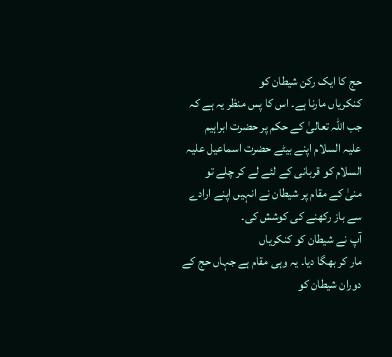حج کا ایک رکن شیطان کو
کنکریاں مارنا ہے۔ اس کا پس منظر یہ ہے کہ جب اللہ تعالیٰ کے حکم پر حضرت ابراہیم
علیہ السلام اپنے بیٹے حضرت اسماعیل علیہ السلام کو قربانی کے لئے لے کر چلے تو
منیٰ کے مقام پر شیطان نے انہیں اپنے ارادے سے باز رکھنے کی کوشش کی۔
آپ نے شیطان کو کنکریاں
مار کر بھگا دیا۔ یہ وہی مقام ہے جہاں حج کے دوران شیطان کو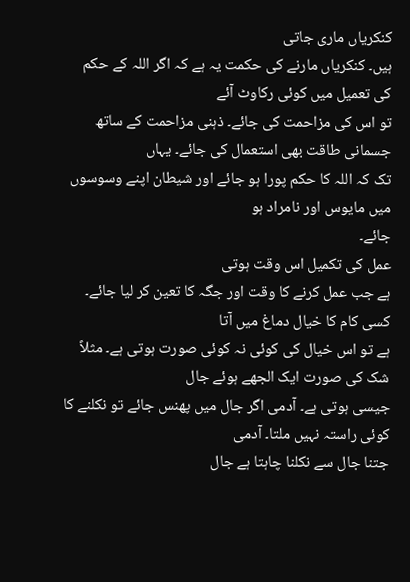کنکریاں ماری جاتی
ہیں۔ کنکریاں مارنے کی حکمت یہ ہے کہ اگر اللہ کے حکم کی تعمیل میں کوئی رکاوٹ آئے
تو اس کی مزاحمت کی جائے۔ ذہنی مزاحمت کے ساتھ جسمانی طاقت بھی استعمال کی جائے۔ یہاں
تک کہ اللہ کا حکم پورا ہو جائے اور شیطان اپنے وسوسوں میں مایوس اور نامراد ہو
جائے۔
عمل کی تکمیل اس وقت ہوتی
ہے جب عمل کرنے کا وقت اور جگہ کا تعین کر لیا جائے۔ کسی کام کا خیال دماغ میں آتا
ہے تو اس خیال کی کوئی نہ کوئی صورت ہوتی ہے۔ مثلاً شک کی صورت ایک الجھے ہوئے جال
جیسی ہوتی ہے۔ آدمی اگر جال میں پھنس جائے تو نکلنے کا کوئی راستہ نہیں ملتا۔ آدمی
جتنا جال سے نکلنا چاہتا ہے جال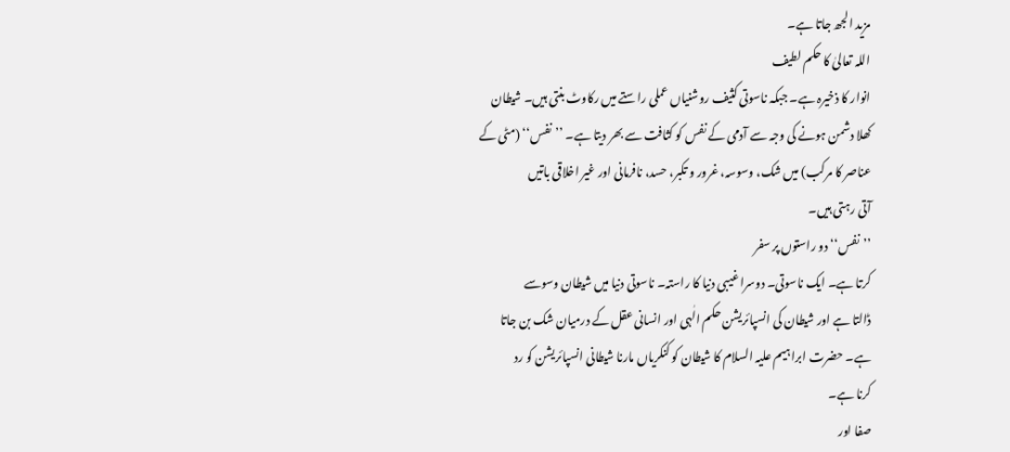مزید الجھ جاتا ہے۔
اللہ تعالیٰ کا حکم لطیف
انوار کا ذخیرہ ہے۔ جبکہ ناسوتی کثیف روشنیاں عملی راستے میں رکاوٹ بنتی ہیں۔ شیطان
کھلا دشمن ہونے کی وجہ سے آدمی کے نفس کو کثافت سے بھر دیتا ہے۔ ’’نفس‘‘ (مٹی کے
عناصر کا مرکب) میں شک، وسوسہ، غرور و تکبر، حسد، نافرمانی اور غیر اخلاقی باتیں
آتی رہتی ہیں۔
’’نفس‘‘ دو راستوں پر سفر
کرتا ہے۔ ایک ناسوتی۔ دوسرا غیبی دنیا کا راستہ۔ ناسوتی دنیا میں شیطان وسوسے
ڈالتا ہے اور شیطان کی انسپائریشن حکم الٰہی اور انسانی عقل کے درمیان شک بن جاتا
ہے۔ حضرت ابراہیم علیہ السلام کا شیطان کو کنکریاں مارنا شیطانی انسپائریشن کو رد
کرنا ہے۔
صفا اور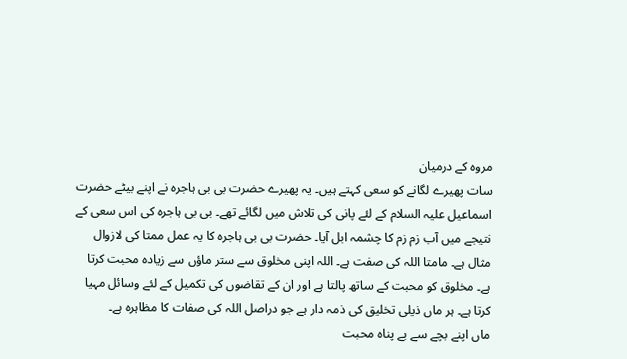مروہ کے درمیان
سات پھیرے لگانے کو سعی کہتے ہیں۔ یہ پھیرے حضرت بی بی ہاجرہ نے اپنے بیٹے حضرت
اسماعیل علیہ السلام کے لئے پانی کی تلاش میں لگائے تھے۔ بی بی ہاجرہ کی اس سعی کے
نتیجے میں آب زم زم کا چشمہ ابل آیا۔ حضرت بی بی ہاجرہ کا یہ عمل ممتا کی لازوال
مثال ہے۔ مامتا اللہ کی صفت ہے۔ اللہ اپنی مخلوق سے ستر ماؤں سے زیادہ محبت کرتا
ہے۔ مخلوق کو محبت کے ساتھ پالتا ہے اور ان کے تقاضوں کی تکمیل کے لئے وسائل مہیا
کرتا ہے۔ ہر ماں ذیلی تخلیق کی ذمہ دار ہے جو دراصل اللہ کی صفات کا مظاہرہ ہے۔
ماں اپنے بچے سے بے پناہ محبت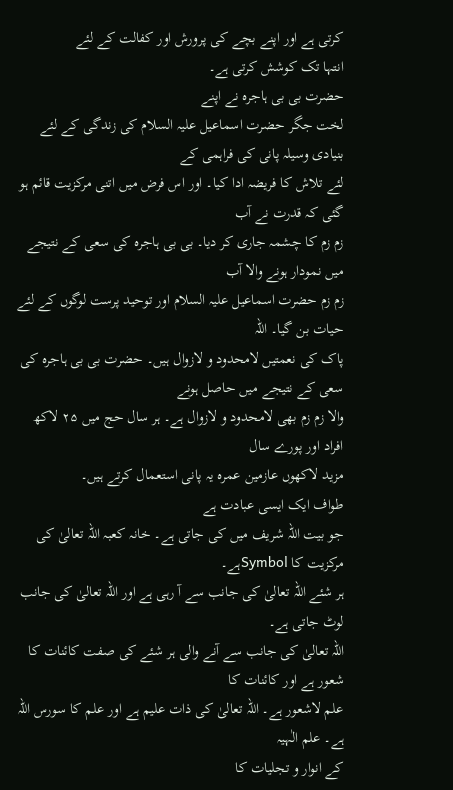کرتی ہے اور اپنے بچے کی پرورش اور کفالت کے لئے
انتہا تک کوشش کرتی ہے۔
حضرت بی بی ہاجرہ نے اپنے
لخت جگر حضرت اسماعیل علیہ السلام کی زندگی کے لئے بنیادی وسیلہ پانی کی فراہمی کے
لئے تلاش کا فریضہ ادا کیا۔ اور اس فرض میں اتنی مرکزیت قائم ہو گئی کہ قدرت نے آب
زم زم کا چشمہ جاری کر دیا۔ بی بی ہاجرہ کی سعی کے نتیجے میں نمودار ہونے والا آب
زم زم حضرت اسماعیل علیہ السلام اور توحید پرست لوگوں کے لئے حیات بن گیا۔ اللہ
پاک کی نعمتیں لامحدود و لازوال ہیں۔ حضرت بی بی ہاجرہ کی سعی کے نتیجے میں حاصل ہونے
والا زم زم بھی لامحدود و لازوال ہے۔ ہر سال حج میں ۲۵ لاکھ افراد اور پورے سال
مزید لاکھوں عازمین عمرہ یہ پانی استعمال کرتے ہیں۔
طواف ایک ایسی عبادت ہے
جو بیت اللہ شریف میں کی جاتی ہے۔ خانہ کعبہ اللہ تعالیٰ کی مرکزیت کا Symbolہے۔
ہر شئے اللہ تعالیٰ کی جانب سے آ رہی ہے اور اللہ تعالیٰ کی جانب لوٹ جاتی ہے۔
اللہ تعالیٰ کی جانب سے آنے والی ہر شئے کی صفت کائنات کا شعور ہے اور کائنات کا
علم لاشعور ہے۔ اللہ تعالیٰ کی ذات علیم ہے اور علم کا سورس اللہ ہے۔ علم الٰہیہ
کے انوار و تجلیات کا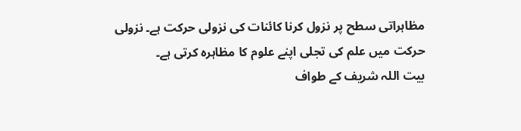مظاہراتی سطح پر نزول کرنا کائنات کی نزولی حرکت ہے۔ نزولی
حرکت میں علم کی تجلی اپنے علوم کا مظاہرہ کرتی ہے۔
بیت اللہ شریف کے طواف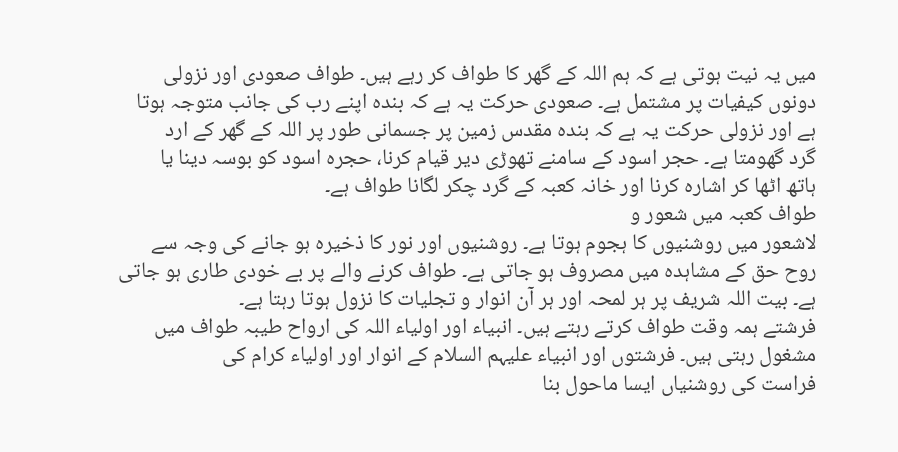میں یہ نیت ہوتی ہے کہ ہم اللہ کے گھر کا طواف کر رہے ہیں۔ طواف صعودی اور نزولی
دونوں کیفیات پر مشتمل ہے۔ صعودی حرکت یہ ہے کہ بندہ اپنے رب کی جانب متوجہ ہوتا
ہے اور نزولی حرکت یہ ہے کہ بندہ مقدس زمین پر جسمانی طور پر اللہ کے گھر کے ارد
گرد گھومتا ہے۔ حجر اسود کے سامنے تھوڑی دیر قیام کرنا، حجرہ اسود کو بوسہ دینا یا
ہاتھ اٹھا کر اشارہ کرنا اور خانہ کعبہ کے گرد چکر لگانا طواف ہے۔
طواف کعبہ میں شعور و
لاشعور میں روشنیوں کا ہجوم ہوتا ہے۔ روشنیوں اور نور کا ذخیرہ ہو جانے کی وجہ سے
روح حق کے مشاہدہ میں مصروف ہو جاتی ہے۔ طواف کرنے والے پر بے خودی طاری ہو جاتی
ہے۔ بیت اللہ شریف پر ہر لمحہ اور ہر آن انوار و تجلیات کا نزول ہوتا رہتا ہے۔
فرشتے ہمہ وقت طواف کرتے رہتے ہیں۔ انبیاء اور اولیاء اللہ کی ارواح طیبہ طواف میں
مشغول رہتی ہیں۔ فرشتوں اور انبیاء علیہم السلام کے انوار اور اولیاء کرام کی
فراست کی روشنیاں ایسا ماحول بنا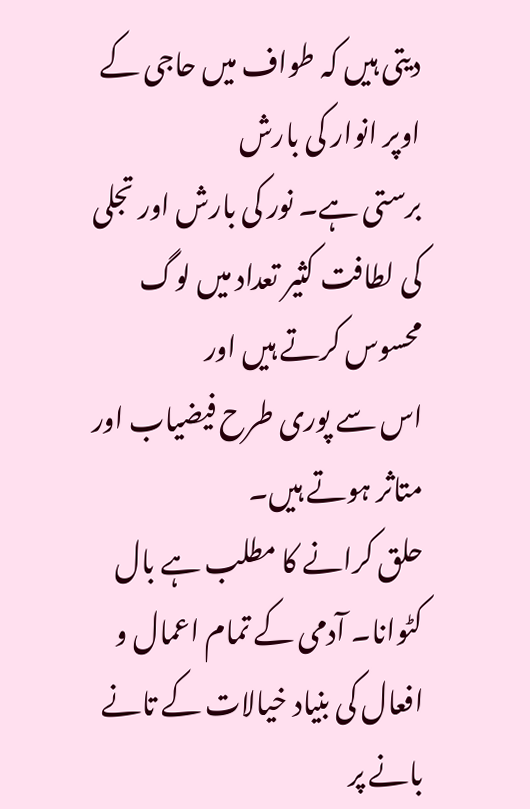دیتی ہیں کہ طواف میں حاجی کے اوپر انوار کی بارش
برستی ہے۔ نور کی بارش اور تجلی کی لطافت کثیر تعداد میں لوگ محسوس کرتے ہیں اور
اس سے پوری طرح فیضیاب اور متاثر ہوتے ہیں۔
حلق کرانے کا مطلب ہے بال
کٹوانا۔ آدمی کے تمام اعمال و افعال کی بنیاد خیالات کے تانے بانے پر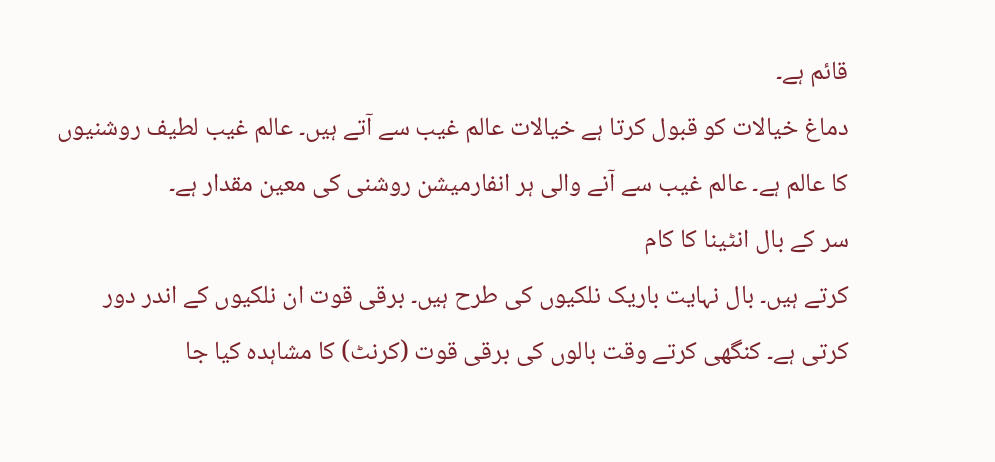قائم ہے۔
دماغ خیالات کو قبول کرتا ہے خیالات عالم غیب سے آتے ہیں۔ عالم غیب لطیف روشنیوں
کا عالم ہے۔ عالم غیب سے آنے والی ہر انفارمیشن روشنی کی معین مقدار ہے۔
سر کے بال انٹینا کا کام
کرتے ہیں۔ بال نہایت باریک نلکیوں کی طرح ہیں۔ برقی قوت ان نلکیوں کے اندر دور
کرتی ہے۔ کنگھی کرتے وقت بالوں کی برقی قوت (کرنٹ) کا مشاہدہ کیا جا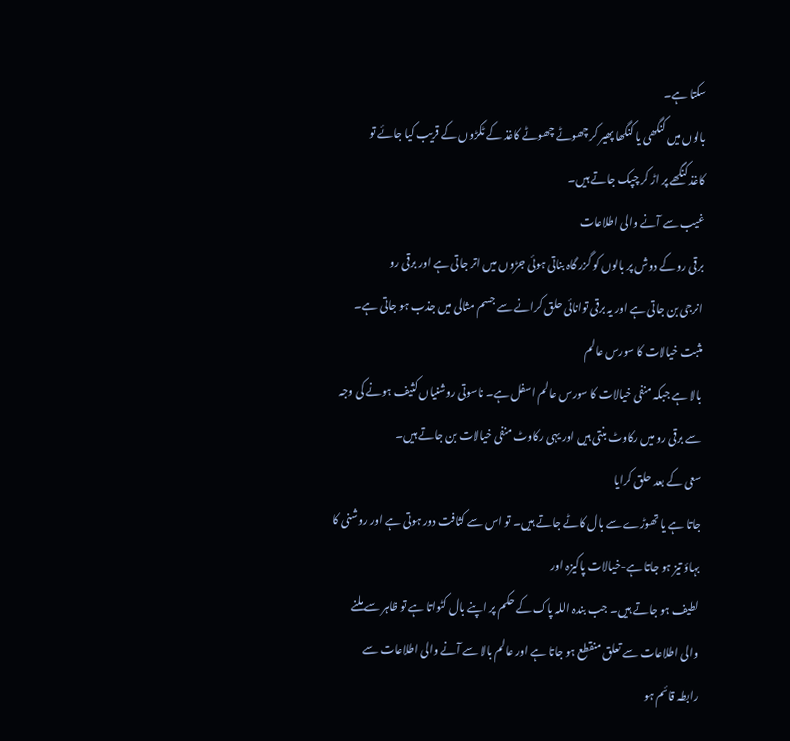سکتا ہے۔
بالوں میں کنگھی یا کنگھا پھیر کر چھوٹے چھوٹے کاغذ کے ٹکڑوں کے قریب کیا جائے تو
کاغذ کنگھے پر اڑ کر چپک جاتے ہیں۔
غیب سے آنے والی اطلاعات
برقی رو کے دوش پر بالوں کو گزر گاہ بناتی ہوئی جڑوں میں اتر جاتی ہے اور برقی رو
انرجی بن جاتی ہے اور یہ برقی توانائی حلق کرانے سے جسم مثالی میں جذب ہو جاتی ہے۔
مثبت خیالات کا سورس عالم
بالا ہے جبکہ منفی خیالات کا سورس عالم اسفل ہے۔ ناسوتی روشنیاں کثیف ہونے کی وجہ
سے برقی رو میں رکاوٹ بنتی ہیں اور یہی رکاوٹ منفی خیالات بن جاتے ہیں۔
سعی کے بعد حلق کرایا
جاتا ہے یا تھوڑے سے بال کاٹے جاتے ہیں۔ تو اس سے کثافت دور ہوتی ہے اور روشنی کا
بہاؤ تیز ہو جاتا ہے-خیالات پاکیزہ اور
لطیف ہو جاتے ہیں۔ جب بندہ اللہ پاک کے حکم پر اپنے بال کٹواتا ہے تو ظاہر سے ملنے
والی اطلاعات سے تعلق منقطع ہو جاتا ہے اور عالم بالا سے آنے والی اطلاعات سے
رابطہ قائم ہو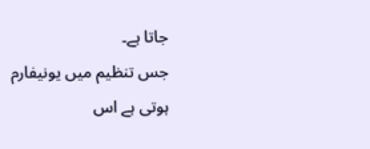جاتا ہے۔
جس تنظیم میں یونیفارم
ہوتی ہے اس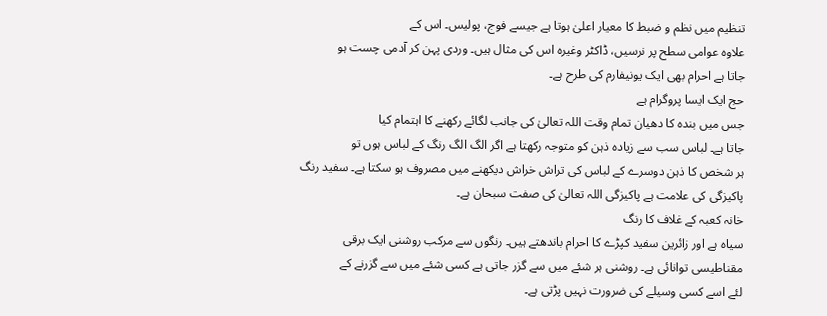تنظیم میں نظم و ضبط کا معیار اعلیٰ ہوتا ہے جیسے فوج، پولیس۔ اس کے
علاوہ عوامی سطح پر نرسیں، ڈاکٹر وغیرہ اس کی مثال ہیں۔ وردی پہن کر آدمی چست ہو
جاتا ہے احرام بھی ایک یونیفارم کی طرح ہے۔
حج ایک ایسا پروگرام ہے
جس میں بندہ کا دھیان تمام وقت اللہ تعالیٰ کی جانب لگائے رکھنے کا اہتمام کیا
جاتا ہے۔ لباس سب سے زیادہ ذہن کو متوجہ رکھتا ہے اگر الگ الگ رنگ کے لباس ہوں تو
ہر شخص کا ذہن دوسرے کے لباس کی تراش خراش دیکھنے میں مصروف ہو سکتا ہے۔ سفید رنگ
پاکیزگی کی علامت ہے پاکیزگی اللہ تعالیٰ کی صفت سبحان ہے۔
خانہ کعبہ کے غلاف کا رنگ
سیاہ ہے اور زائرین سفید کپڑے کا احرام باندھتے ہیں۔ رنگوں سے مرکب روشنی ایک برقی
مقناطیسی توانائی ہے۔ روشنی ہر شئے میں سے گزر جاتی ہے کسی شئے میں سے گزرنے کے
لئے اسے کسی وسیلے کی ضرورت نہیں پڑتی ہے۔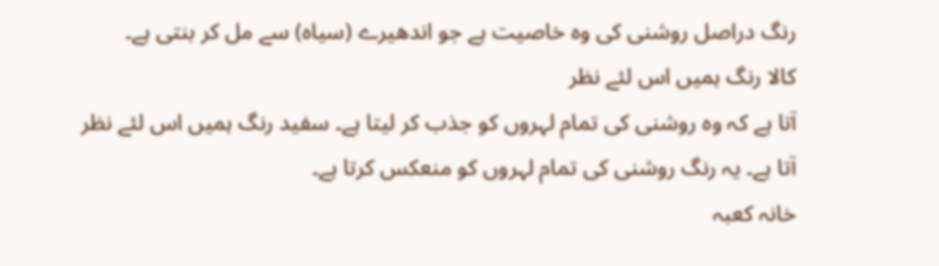رنگ دراصل روشنی کی وہ خاصیت ہے جو اندھیرے (سیاہ) سے مل کر بنتی ہے۔
کالا رنگ ہمیں اس لئے نظر
آتا ہے کہ وہ روشنی کی تمام لہروں کو جذب کر لیتا ہے۔ سفید رنگ ہمیں اس لئے نظر
آتا ہے۔ یہ رنگ روشنی کی تمام لہروں کو منعکس کرتا ہے۔
خانہ کعبہ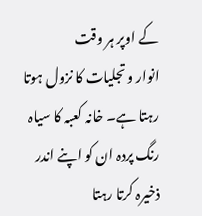کے اوپر ہر وقت
انوار و تجلیات کا نزول ہوتا رہتا ہے۔ خانہ کعبہ کا سیاہ رنگ پردہ ان کو اپنے اندر
ذخیرہ کرتا رہتا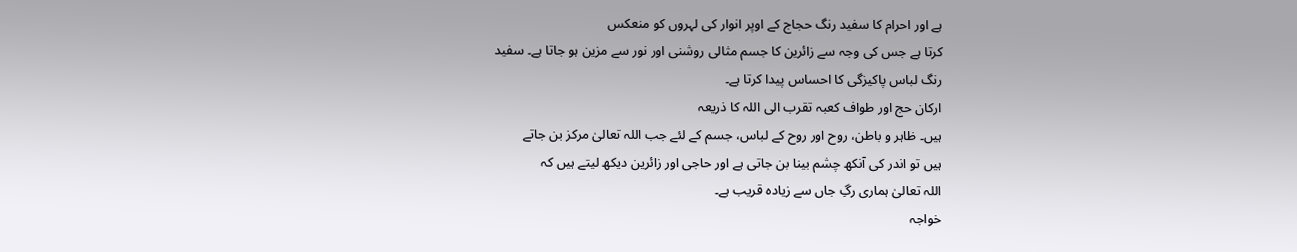ہے اور احرام کا سفید رنگ حجاج کے اوپر انوار کی لہروں کو منعکس
کرتا ہے جس کی وجہ سے زائرین کا جسم مثالی روشنی اور نور سے مزین ہو جاتا ہے۔ سفید
رنگ لباس پاکیزگی کا احساس پیدا کرتا ہے۔
ارکان حج اور طواف کعبہ تقرب الی اللہ کا ذریعہ
ہیں۔ ظاہر و باطن، روح اور روح کے لباس، جسم کے لئے جب اللہ تعالیٰ مرکز بن جاتے
ہیں تو اندر کی آنکھ چشم بینا بن جاتی ہے اور حاجی اور زائرین دیکھ لیتے ہیں کہ
اللہ تعالیٰ ہماری رگِ جاں سے زیادہ قریب ہے۔
خواجہ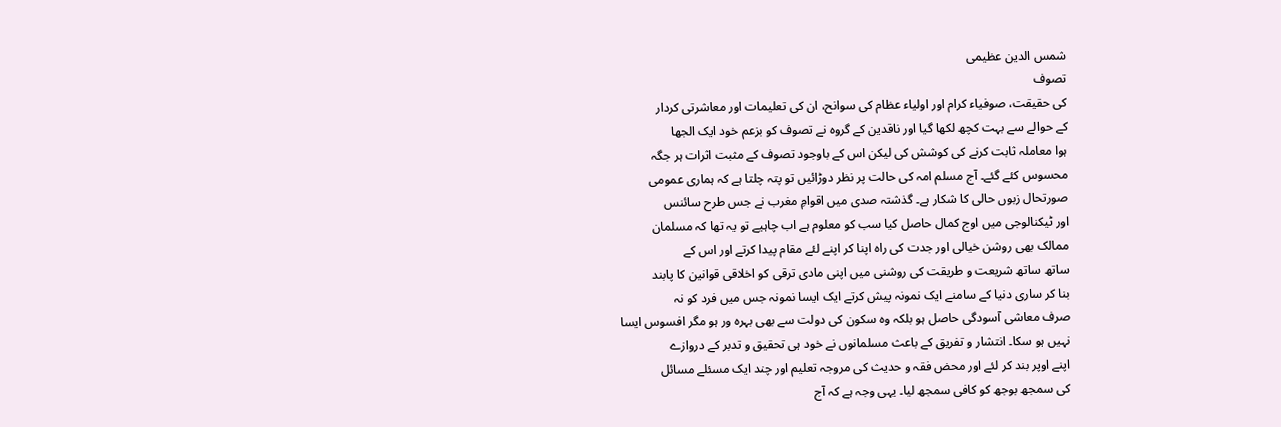شمس الدین عظیمی
تصوف
کی حقیقت، صوفیاء کرام اور اولیاء عظام کی سوانح، ان کی تعلیمات اور معاشرتی کردار
کے حوالے سے بہت کچھ لکھا گیا اور ناقدین کے گروہ نے تصوف کو بزعم خود ایک الجھا
ہوا معاملہ ثابت کرنے کی کوشش کی لیکن اس کے باوجود تصوف کے مثبت اثرات ہر جگہ
محسوس کئے گئے۔ آج مسلم امہ کی حالت پر نظر دوڑائیں تو پتہ چلتا ہے کہ ہماری عمومی
صورتحال زبوں حالی کا شکار ہے۔ گذشتہ صدی میں اقوامِ مغرب نے جس طرح سائنس
اور ٹیکنالوجی میں اوج کمال حاصل کیا سب کو معلوم ہے اب چاہیے تو یہ تھا کہ مسلمان
ممالک بھی روشن خیالی اور جدت کی راہ اپنا کر اپنے لئے مقام پیدا کرتے اور اس کے
ساتھ ساتھ شریعت و طریقت کی روشنی میں اپنی مادی ترقی کو اخلاقی قوانین کا پابند
بنا کر ساری دنیا کے سامنے ایک نمونہ پیش کرتے ایک ایسا نمونہ جس میں فرد کو نہ
صرف معاشی آسودگی حاصل ہو بلکہ وہ سکون کی دولت سے بھی بہرہ ور ہو مگر افسوس ایسا
نہیں ہو سکا۔ انتشار و تفریق کے باعث مسلمانوں نے خود ہی تحقیق و تدبر کے دروازے
اپنے اوپر بند کر لئے اور محض فقہ و حدیث کی مروجہ تعلیم اور چند ایک مسئلے مسائل
کی سمجھ بوجھ کو کافی سمجھ لیا۔ یہی وجہ ہے کہ آج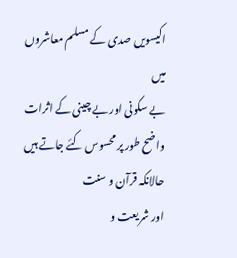اکیسویں صدی کے مسلم معاشروں میں
بے سکونی اور بے چینی کے اثرات واضح طور پر محسوس کئے جاتے ہیں حالانکہ قرآن و سنت
اور شریعت و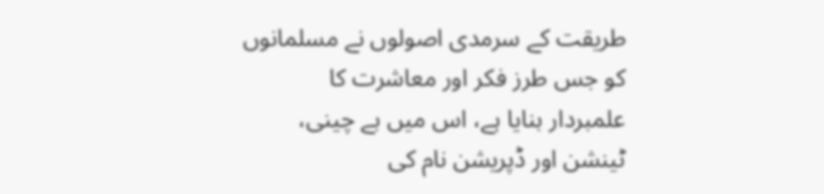طریقت کے سرمدی اصولوں نے مسلمانوں کو جس طرز فکر اور معاشرت کا
علمبردار بنایا ہے، اس میں بے چینی، ٹینشن اور ڈپریشن نام کی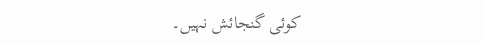کوئی گنجائش نہیں۔